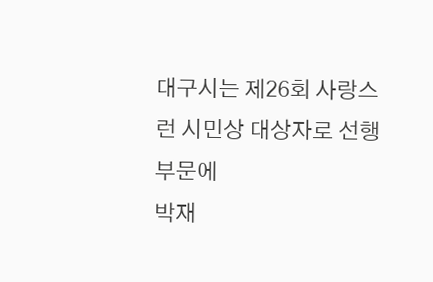대구시는 제26회 사랑스런 시민상 대상자로 선행부문에
박재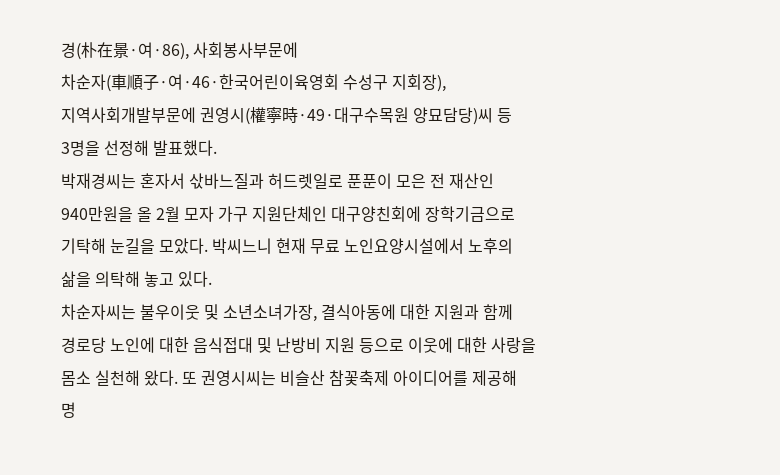경(朴在景·여·86), 사회봉사부문에
차순자(車順子·여·46·한국어린이육영회 수성구 지회장),
지역사회개발부문에 권영시(權寧時·49·대구수목원 양묘담당)씨 등
3명을 선정해 발표했다.
박재경씨는 혼자서 삯바느질과 허드렛일로 푼푼이 모은 전 재산인
940만원을 올 2월 모자 가구 지원단체인 대구양친회에 장학기금으로
기탁해 눈길을 모았다. 박씨느니 현재 무료 노인요양시설에서 노후의
삶을 의탁해 놓고 있다.
차순자씨는 불우이웃 및 소년소녀가장, 결식아동에 대한 지원과 함께
경로당 노인에 대한 음식접대 및 난방비 지원 등으로 이웃에 대한 사랑을
몸소 실천해 왔다. 또 권영시씨는 비슬산 참꽃축제 아이디어를 제공해
명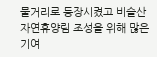물거리로 등장시켰고 비슬산자연휴양림 조성을 위해 많은 기여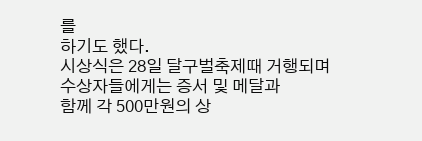를
하기도 했다.
시상식은 28일 달구벌축제때 거행되며 수상자들에게는 증서 및 메달과
함께 각 500만원의 상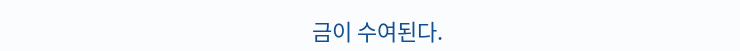금이 수여된다.